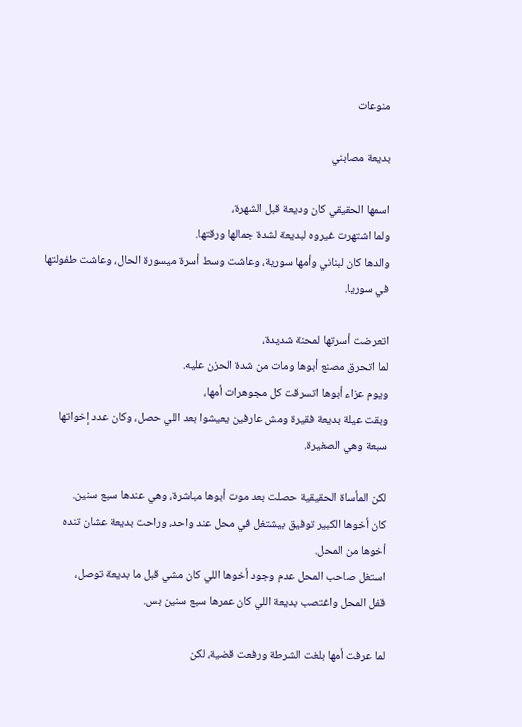منوعات

بديعة مصابني

اسمها الحقيقي كان وديعة قبل الشهرة،
ولما اشتهرت غيروه لبديعة لشدة جمالها ورقتها.
والدها كان لبناني وأمها سورية، وعاشت وسط أسرة ميسورة الحال، وعاشت طفولتها في سوريا.

اتعرضت أسرتها لمحنة شديدة،
لما اتحرق مصنع أبوها ومات من شدة الحزن عليه.
ويوم عزاء أبوها اتسرقت كل مجوهرات أمها،
وبقت عيلة بديعة فقيرة ومش عارفين يعيشوا بعد اللي حصل، وكان عدد إخواتها سبعة وهي الصغيرة.

لكن المأساة الحقيقية حصلت بعد موت أبوها مباشرة، وهي عندها سبع سنين.
كان أخوها الكبير توفيق بيشتغل في محل عند واحد، وراحت بديعة عشان تنده أخوها من المحل.
استغل صاحب المحل عدم وجود أخوها اللي كان مشي قبل ما بديعة توصل،
قفل المحل واغتصب بديعة اللي كان عمرها سبع سنين بس.

لما عرفت أمها بلغت الشرطة ورفعت قضية، لكن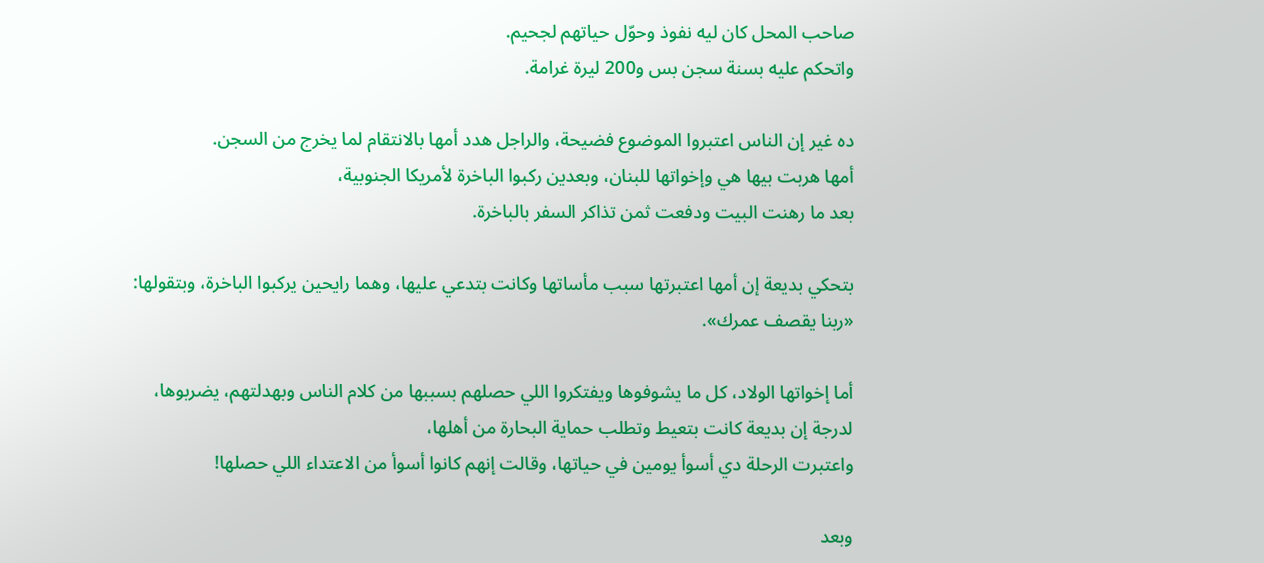صاحب المحل كان ليه نفوذ وحوّل حياتهم لجحيم.
واتحكم عليه بسنة سجن بس و200 ليرة غرامة.

ده غير إن الناس اعتبروا الموضوع فضيحة، والراجل هدد أمها بالانتقام لما يخرج من السجن.
أمها هربت بيها هي وإخواتها للبنان، وبعدين ركبوا الباخرة لأمريكا الجنوبية،
بعد ما رهنت البيت ودفعت ثمن تذاكر السفر بالباخرة.

بتحكي بديعة إن أمها اعتبرتها سبب مأساتها وكانت بتدعي عليها، وهما رايحين يركبوا الباخرة، وبتقولها:
«ربنا يقصف عمرك».

أما إخواتها الولاد، كل ما يشوفوها ويفتكروا اللي حصلهم بسببها من كلام الناس وبهدلتهم، يضربوها،
لدرجة إن بديعة كانت بتعيط وتطلب حماية البحارة من أهلها،
واعتبرت الرحلة دي أسوأ يومين في حياتها، وقالت إنهم كانوا أسوأ من الاعتداء اللي حصلها!

وبعد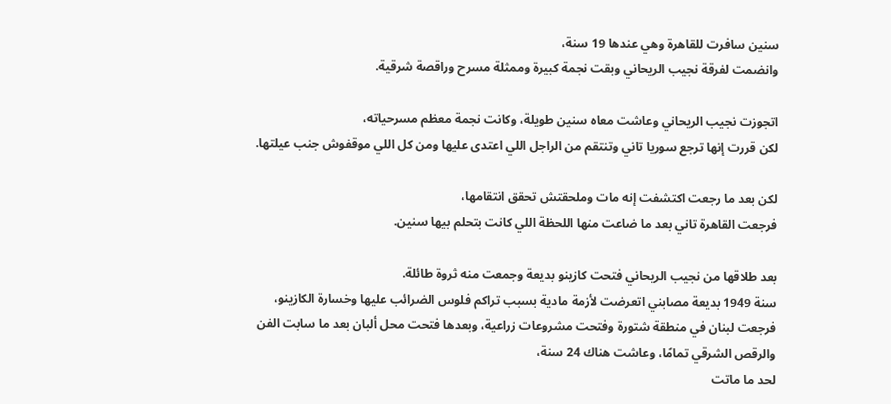سنين سافرت للقاهرة وهي عندها 19 سنة،
وانضمت لفرقة نجيب الريحاني وبقت نجمة كبيرة وممثلة مسرح وراقصة شرقية.

اتجوزت نجيب الريحاني وعاشت معاه سنين طويلة، وكانت نجمة معظم مسرحياته،
لكن قررت إنها ترجع سوريا تاني وتنتقم من الراجل اللي اعتدى عليها ومن كل اللي موقفوش جنب عيلتها.

لكن بعد ما رجعت اكتشفت إنه مات وملحقتش تحقق انتقامها،
فرجعت القاهرة تاني بعد ما ضاعت منها اللحظة اللي كانت بتحلم بيها سنين.

بعد طلاقها من نجيب الريحاني فتحت كازينو بديعة وجمعت منه ثروة طائلة.
سنة 1949 بديعة مصابني اتعرضت لأزمة مادية بسبب تراكم فلوس الضرائب عليها وخسارة الكازينو،
فرجعت لبنان في منطقة شتورة وفتحت مشروعات زراعية، وبعدها فتحت محل ألبان بعد ما سابت الفن والرقص الشرقي تمامًا، وعاشت هناك 24 سنة،
لحد ما ماتت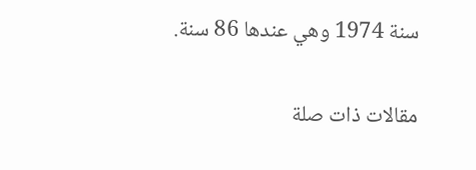سنة 1974 وهي عندها 86 سنة.

مقالات ذات صلة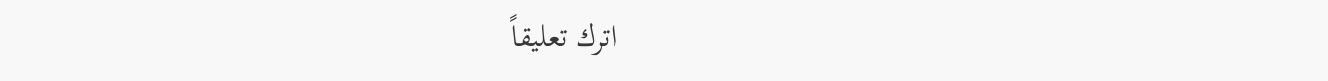اترك تعليقاً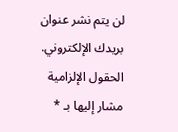لن يتم نشر عنوان بريدك الإلكتروني. الحقول الإلزامية مشار إليها بـ *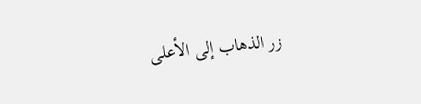زر الذهاب إلى الأعلى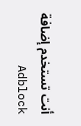أنت تستخدم إضافة Adblock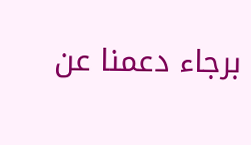برجاء دعمنا عن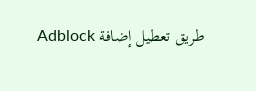طريق تعطيل إضافة Adblock